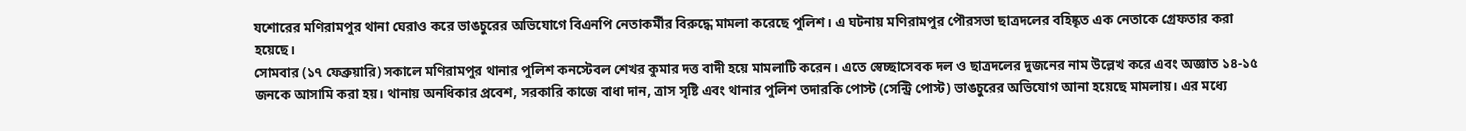যশোরের মণিরামপুর থানা ঘেরাও করে ভাঙচুরের অভিযোগে বিএনপি নেতাকর্মীর বিরুদ্ধে মামলা করেছে পুলিশ। এ ঘটনায় মণিরামপুর পৌরসভা ছাত্রদলের বহিষ্কৃত এক নেতাকে গ্রেফতার করা হয়েছে।
সোমবার (১৭ ফেব্রুয়ারি) সকালে মণিরামপুর থানার পুলিশ কনস্টেবল শেখর কুমার দত্ত বাদী হয়ে মামলাটি করেন। এতে স্বেচ্ছাসেবক দল ও ছাত্রদলের দুজনের নাম উল্লেখ করে এবং অজ্ঞাত ১৪-১৫ জনকে আসামি করা হয়। থানায় অনধিকার প্রবেশ, সরকারি কাজে বাধা দান, ত্রাস সৃষ্টি এবং থানার পুলিশ তদারকি পোস্ট (সেন্ট্রি পোস্ট) ভাঙচুরের অভিযোগ আনা হয়েছে মামলায়। এর মধ্যে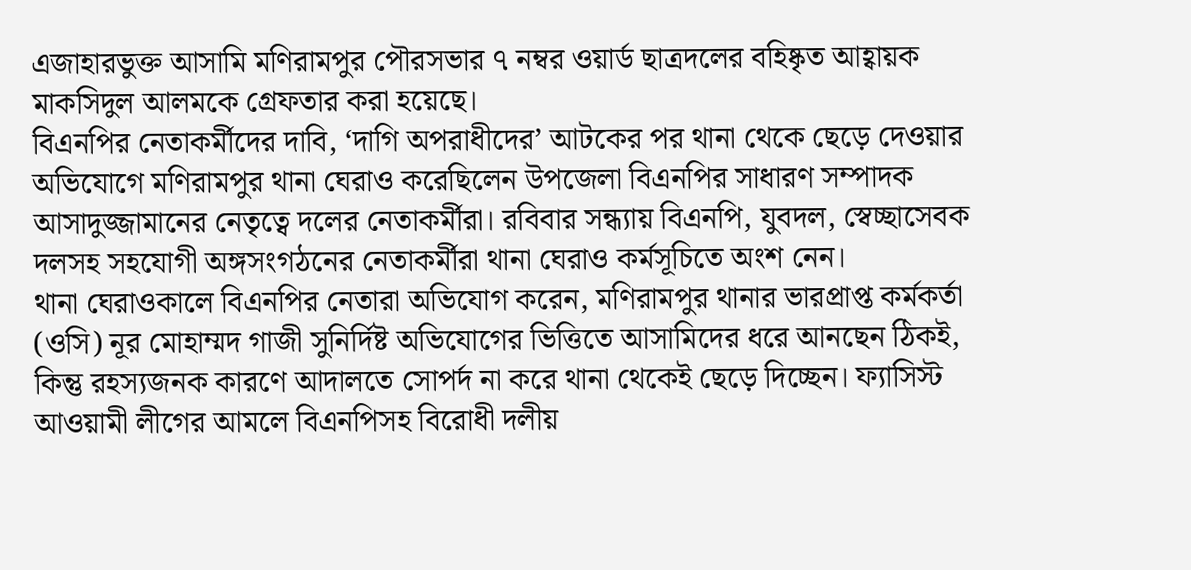এজাহারভুক্ত আসামি মণিরামপুর পৌরসভার ৭ নম্বর ওয়ার্ড ছাত্রদলের বহিষ্কৃত আহ্বায়ক মাকসিদুল আলমকে গ্রেফতার করা হয়েছে।
বিএনপির নেতাকর্মীদের দাবি, ‘দাগি অপরাধীদের’ আটকের পর থানা থেকে ছেড়ে দেওয়ার অভিযোগে মণিরামপুর থানা ঘেরাও করেছিলেন উপজেলা বিএনপির সাধারণ সম্পাদক আসাদুজ্জামানের নেতৃত্বে দলের নেতাকর্মীরা। রবিবার সন্ধ্যায় বিএনপি, যুবদল, স্বেচ্ছাসেবক দলসহ সহযোগী অঙ্গসংগঠনের নেতাকর্মীরা থানা ঘেরাও কর্মসূচিতে অংশ নেন।
থানা ঘেরাওকালে বিএনপির নেতারা অভিযোগ করেন, মণিরামপুর থানার ভারপ্রাপ্ত কর্মকর্তা (ওসি) নূর মোহাম্মদ গাজী সুনির্দিষ্ট অভিযোগের ভিত্তিতে আসামিদের ধরে আনছেন ঠিকই, কিন্তু রহস্যজনক কারণে আদালতে সোপর্দ না করে থানা থেকেই ছেড়ে দিচ্ছেন। ফ্যাসিস্ট আওয়ামী লীগের আমলে বিএনপিসহ বিরোধী দলীয়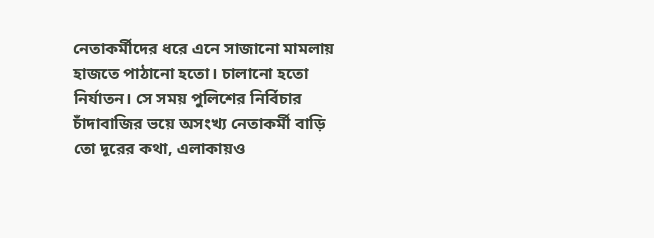নেতাকর্মীদের ধরে এনে সাজানো মামলায় হাজতে পাঠানো হতো। চালানো হতো নির্যাতন। সে সময় পুলিশের নির্বিচার চাঁদাবাজির ভয়ে অসংখ্য নেতাকর্মী বাড়ি তো দূরের কথা, এলাকায়ও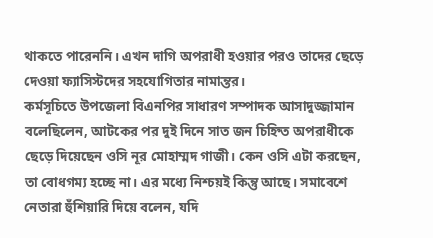থাকতে পারেননি। এখন দাগি অপরাধী হওয়ার পরও তাদের ছেড়ে দেওয়া ফ্যাসিস্টদের সহযোগিতার নামান্তর।
কর্মসূচিতে উপজেলা বিএনপির সাধারণ সম্পাদক আসাদুজ্জামান বলেছিলেন, আটকের পর দুই দিনে সাত জন চিহ্নিত অপরাধীকে ছেড়ে দিয়েছেন ওসি নূর মোহাম্মদ গাজী। কেন ওসি এটা করছেন, তা বোধগম্য হচ্ছে না। এর মধ্যে নিশ্চয়ই কিন্তু আছে। সমাবেশে নেতারা হুঁশিয়ারি দিয়ে বলেন, যদি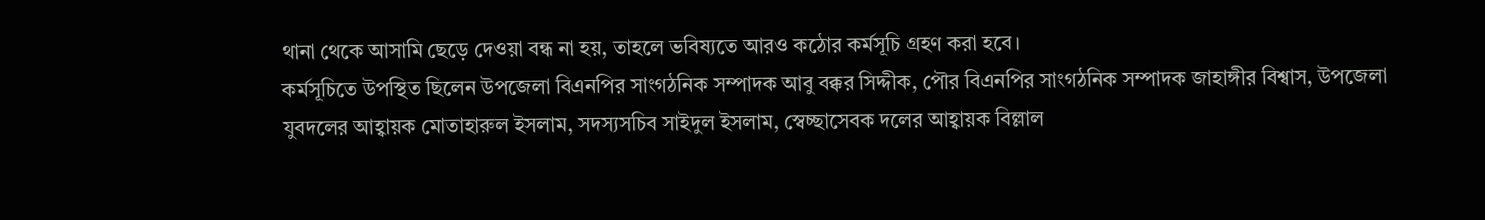থানা থেকে আসামি ছেড়ে দেওয়া বন্ধ না হয়, তাহলে ভবিষ্যতে আরও কঠোর কর্মসূচি গ্রহণ করা হবে।
কর্মসূচিতে উপস্থিত ছিলেন উপজেলা বিএনপির সাংগঠনিক সম্পাদক আবু বক্কর সিদ্দীক, পৌর বিএনপির সাংগঠনিক সম্পাদক জাহাঙ্গীর বিশ্বাস, উপজেলা যুবদলের আহ্বায়ক মোতাহারুল ইসলাম, সদস্যসচিব সাইদুল ইসলাম, স্বেচ্ছাসেবক দলের আহ্বায়ক বিল্লাল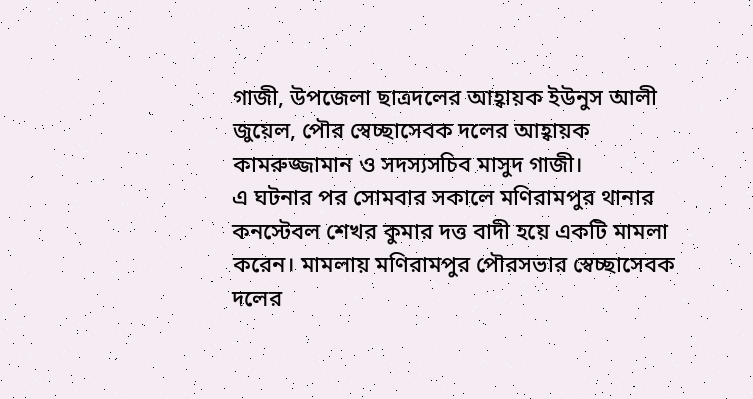গাজী, উপজেলা ছাত্রদলের আহ্বায়ক ইউনুস আলী জুয়েল, পৌর স্বেচ্ছাসেবক দলের আহ্বায়ক কামরুজ্জামান ও সদস্যসচিব মাসুদ গাজী।
এ ঘটনার পর সোমবার সকালে মণিরামপুর থানার কনস্টেবল শেখর কুমার দত্ত বাদী হয়ে একটি মামলা করেন। মামলায় মণিরামপুর পৌরসভার স্বেচ্ছাসেবক দলের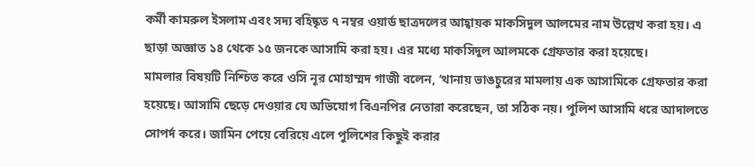কর্মী কামরুল ইসলাম এবং সদ্য বহিষ্কৃত ৭ নম্বর ওয়ার্ড ছাত্রদলের আহ্বায়ক মাকসিদুল আলমের নাম উল্লেখ করা হয়। এ ছাড়া অজ্ঞাত ১৪ থেকে ১৫ জনকে আসামি করা হয়। এর মধ্যে মাকসিদুল আলমকে গ্রেফতার করা হয়েছে।
মামলার বিষয়টি নিশ্চিত করে ওসি নূর মোহাম্মদ গাজী বলেন, ‘থানায় ভাঙচুরের মামলায় এক আসামিকে গ্রেফতার করা হয়েছে। আসামি ছেড়ে দেওয়ার যে অভিযোগ বিএনপির নেতারা করেছেন, তা সঠিক নয়। পুলিশ আসামি ধরে আদালতে সোপর্দ করে। জামিন পেয়ে বেরিয়ে এলে পুলিশের কিছুই করার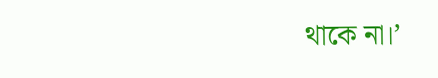থাকে না।’